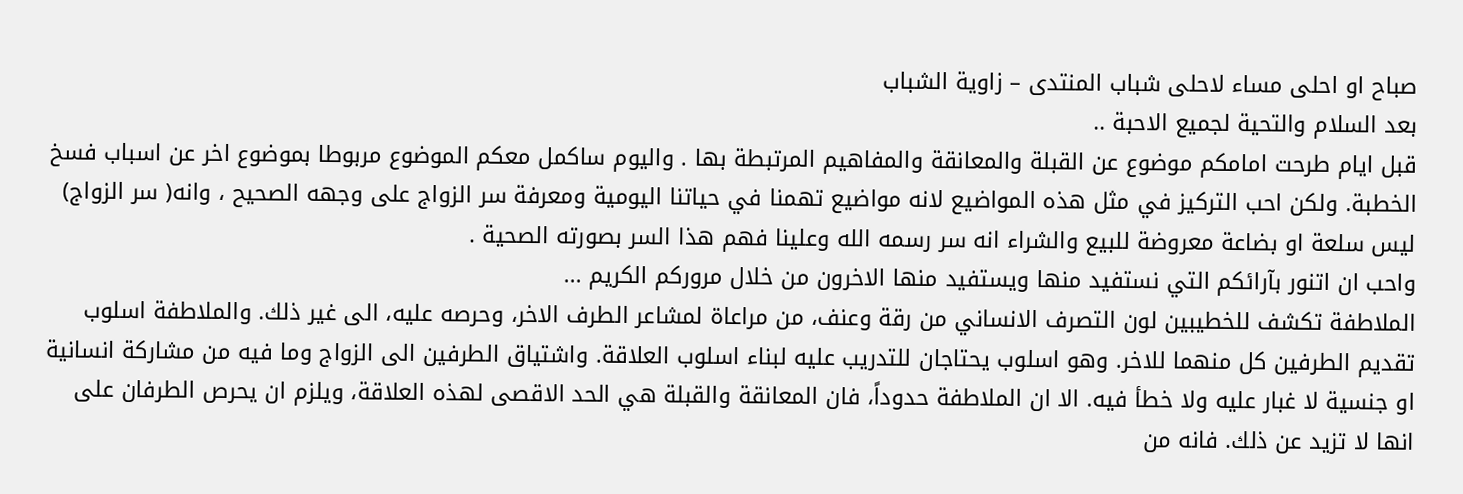صباح او احلى مساء لاحلى شباب المنتدى – زاوية الشباب
بعد السلام والتحية لجميع الاحبة ..
قبل ايام طرحت امامكم موضوع عن القبلة والمعانقة والمفاهيم المرتبطة بها . واليوم ساكمل معكم الموضوع مربوطا بموضوع اخر عن اسباب فسخ الخطبة. ولكن احب التركيز في مثل هذه المواضيع لانه مواضيع تهمنا في حياتنا اليومية ومعرفة سر الزواج على وجهه الصحيح ، وانه( سر الزواج) ليس سلعة او بضاعة معروضة للبيع والشراء انه سر رسمه الله وعلينا فهم هذا السر بصورته الصحية .
واحب ان اتنور بآرائكم التي نستفيد منها ويستفيد منها الاخرون من خلال مروركم الكريم ...
الملاطفة تكشف للخطيبين لون التصرف الانساني من رقة وعنف، من مراعاة لمشاعر الطرف الاخر، وحرصه عليه، الى غير ذلك. والملاطفة اسلوب تقديم الطرفين كل منهما للاخر. وهو اسلوب يحتاجان للتدريب عليه لبناء اسلوب العلاقة. واشتياق الطرفين الى الزواج وما فيه من مشاركة انسانية او جنسية لا غبار عليه ولا خطأ فيه. الا ان الملاطفة حدوداً، فان المعانقة والقبلة هي الحد الاقصى لهذه العلاقة، ويلزم ان يحرص الطرفان على انها لا تزيد عن ذلك. فانه من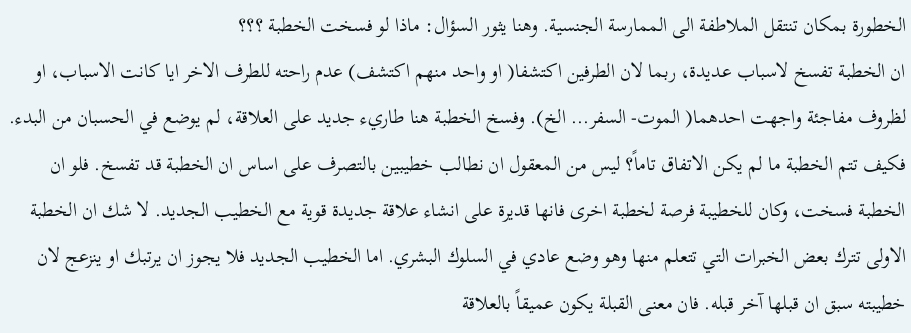الخطورة بمكان تنتقل الملاطفة الى الممارسة الجنسية. وهنا يثور السؤال: ماذا لو فسخت الخطبة ؟؟؟
ان الخطبة تفسخ لاسباب عديدة، ربما لان الطرفين اكتشفا( او واحد منهم اكتشف) عدم راحته للطرف الاخر ايا كانت الاسباب، او لظروف مفاجئة واجهت احدهما( الموت- السفر... الخ). وفسخ الخطبة هنا طاريء جديد على العلاقة، لم يوضع في الحسبان من البدء. فكيف تتم الخطبة ما لم يكن الاتفاق تاماً؟ ليس من المعقول ان نطالب خطيبين بالتصرف على اساس ان الخطبة قد تفسخ. فلو ان الخطبة فسخت، وكان للخطيبة فرصة لخطبة اخرى فانها قديرة على انشاء علاقة جديدة قوية مع الخطيب الجديد. لا شك ان الخطبة الاولى تترك بعض الخبرات التي تتعلم منها وهو وضع عادي في السلوك البشري. اما الخطيب الجديد فلا يجوز ان يرتبك او ينزعج لان خطيبته سبق ان قبلها آخر قبله. فان معنى القبلة يكون عميقاً بالعلاقة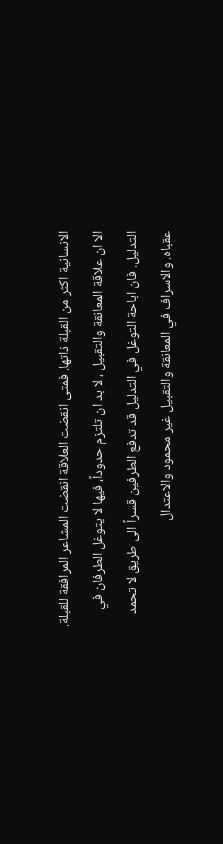الانسانية اكثر من القبلة ذاتها. فمتى انقضت العلاقة انقضت المشاعر المرافقة للقبلة.
الا ان علاقة المعانقة والتقبيل ، لا بد ان تلتزم حدوداً، فيها لا يتوغل الطرفان في التدليل. فان اباحة التوغل في التدليل قد تدفع الطرفين قسراً الى طريق لا تحمد عقباه. والاسراف في المعانقة والتقبيل غير محمود والاعتدال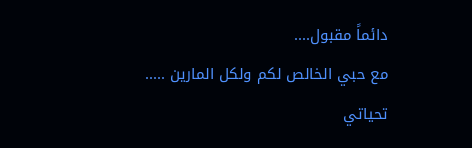دائماً مقبول....
مع حبي الخالص لكم ولكل المارين .....
تحياتي